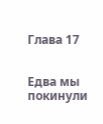Глава 17


Едва мы покинули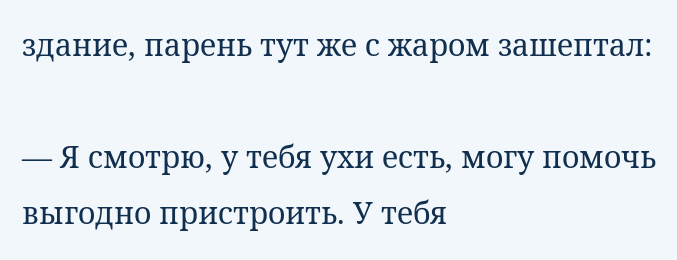здание, парень тут же с жаром зашептал:

— Я смотрю, у тебя ухи есть, могу помочь выгодно пристроить. У тебя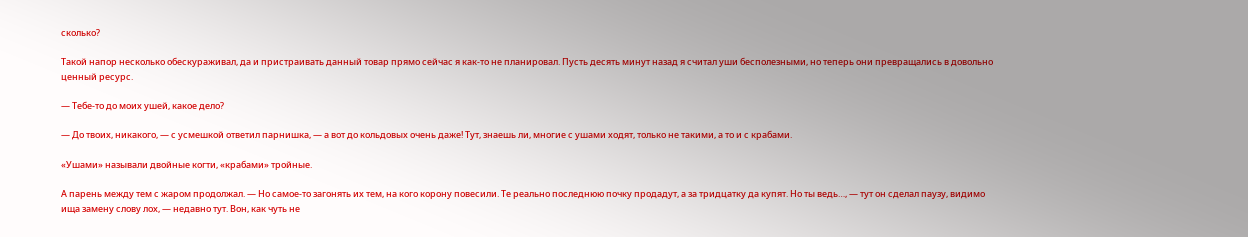сколько?

Такой напор несколько обескураживал, да и пристраивать данный товар прямо сейчас я как-то не планировал. Пусть десять минут назад я считал уши бесполезными, но теперь они превращались в довольно ценный ресурс.

— Тебе-то до моих ушей, какое дело?

— До твоих, никакого, — с усмешкой ответил парнишка, — а вот до кольдовых очень даже! Тут, знаешь ли, многие с ушами ходят, только не такими, а то и с крабами.

«Ушами» называли двойные когти, «крабами» тройные.

А парень между тем с жаром продолжал. — Но самое-то загонять их тем, на кого корону повесили. Те реально последнюю почку продадут, а за тридцатку да купят. Но ты ведь…, — тут он сделал паузу, видимо ища замену слову лох, — недавно тут. Вон, как чуть не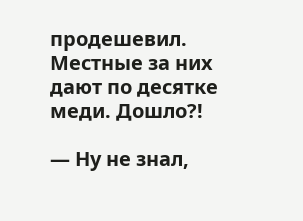продешевил. Местные за них дают по десятке меди. Дошло?!

— Ну не знал,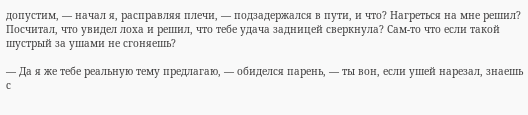допустим, — начал я, расправляя плечи, — подзадержался в пути, и что? Нагреться на мне решил? Посчитал, что увидел лоха и решил, что тебе удача задницей сверкнула? Сам-то что если такой шустрый за ушами не сгоняешь?

— Да я же тебе реальную тему предлагаю, — обиделся парень, — ты вон, если ушей нарезал, знаешь с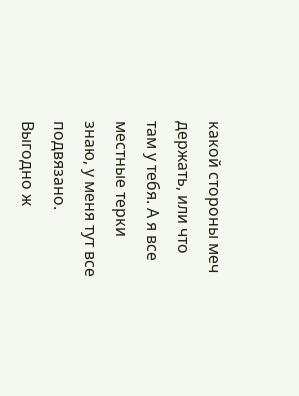какой стороны меч держать, или что там у тебя. А я все местные терки знаю, у меня тут все подвязано. Выгодно ж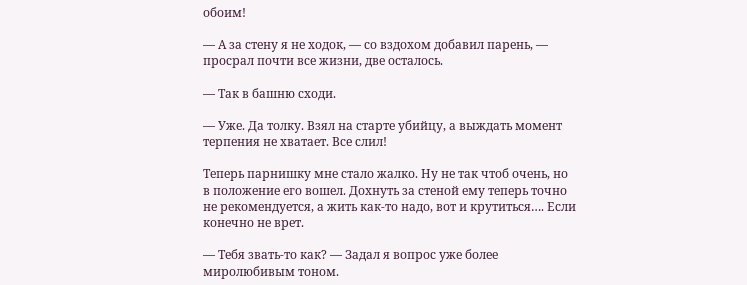обоим!

— А за стену я не ходок, — со вздохом добавил парень, — просрал почти все жизни, две осталось.

— Так в башню сходи.

— Уже. Да толку. Взял на старте убийцу, а выждать момент терпения не хватает. Все слил!

Теперь парнишку мне стало жалко. Ну не так чтоб очень, но в положение его вошел. Дохнуть за стеной ему теперь точно не рекомендуется, а жить как-то надо, вот и крутиться…. Если конечно не врет.

— Тебя звать-то как? — Задал я вопрос уже более миролюбивым тоном.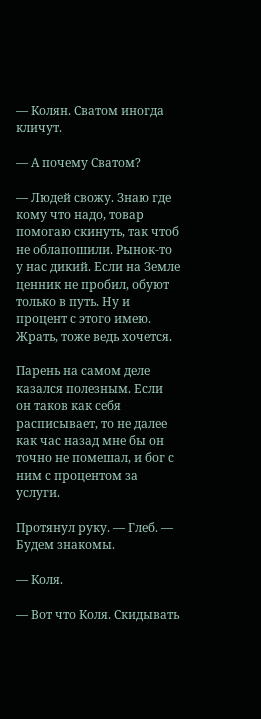— Колян. Сватом иногда кличут.

— А почему Сватом?

— Людей свожу. Знаю где кому что надо, товар помогаю скинуть, так чтоб не облапошили. Рынок-то у нас дикий. Если на Земле ценник не пробил, обуют только в путь. Ну и процент с этого имею. Жрать, тоже ведь хочется.

Парень на самом деле казался полезным. Если он таков как себя расписывает, то не далее как час назад мне бы он точно не помешал, и бог с ним с процентом за услуги.

Протянул руку. — Глеб. — Будем знакомы.

— Коля.

— Вот что Коля. Скидывать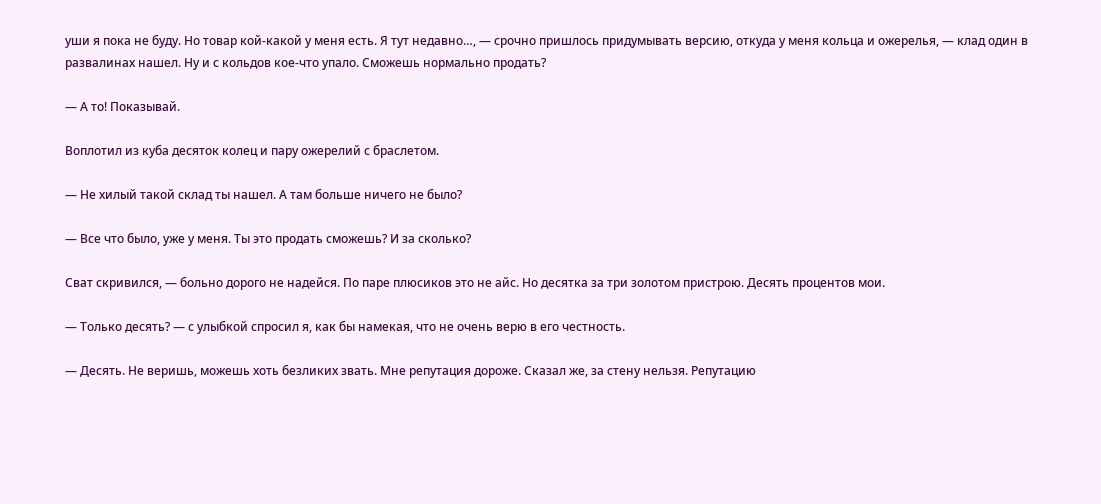уши я пока не буду. Но товар кой-какой у меня есть. Я тут недавно…, — срочно пришлось придумывать версию, откуда у меня кольца и ожерелья, — клад один в развалинах нашел. Ну и с кольдов кое-что упало. Сможешь нормально продать?

— А то! Показывай.

Воплотил из куба десяток колец и пару ожерелий с браслетом.

— Не хилый такой склад ты нашел. А там больше ничего не было?

— Все что было, уже у меня. Ты это продать сможешь? И за сколько?

Сват скривился, — больно дорого не надейся. По паре плюсиков это не айс. Но десятка за три золотом пристрою. Десять процентов мои.

— Только десять? — с улыбкой спросил я, как бы намекая, что не очень верю в его честность.

— Десять. Не веришь, можешь хоть безликих звать. Мне репутация дороже. Сказал же, за стену нельзя. Репутацию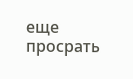еще просрать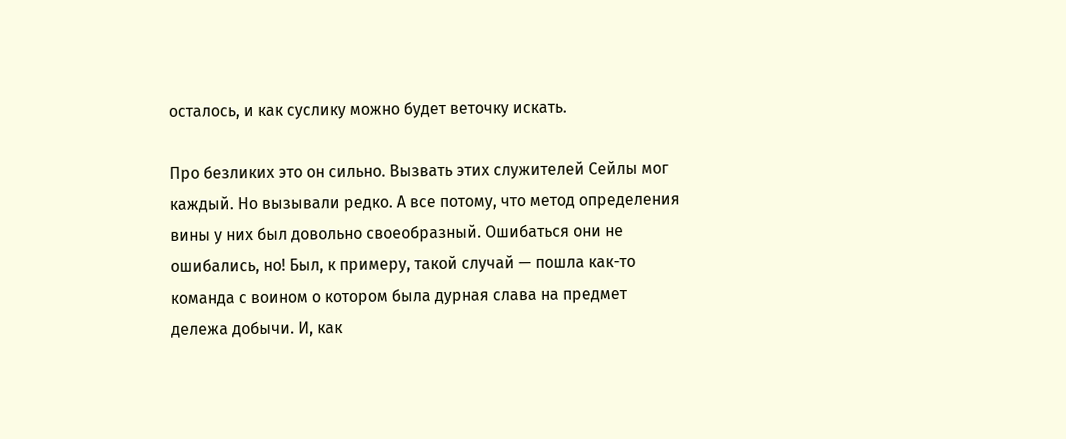осталось, и как суслику можно будет веточку искать.

Про безликих это он сильно. Вызвать этих служителей Сейлы мог каждый. Но вызывали редко. А все потому, что метод определения вины у них был довольно своеобразный. Ошибаться они не ошибались, но! Был, к примеру, такой случай — пошла как-то команда с воином о котором была дурная слава на предмет дележа добычи. И, как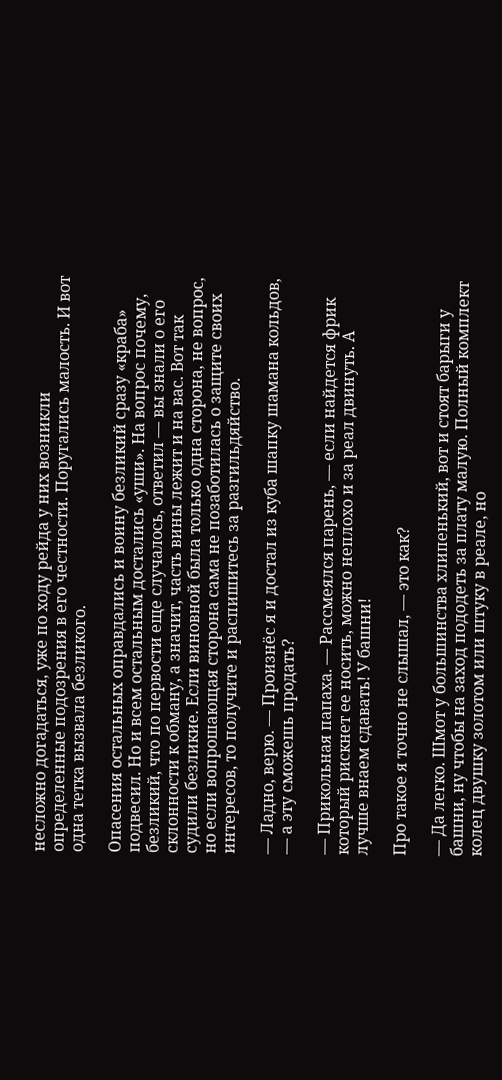несложно догадаться, уже по ходу рейда у них возникли определенные подозрения в его честности. Поругались малость. И вот одна тетка вызвала безликого.

Опасения остальных оправдались и воину безликий сразу «краба» подвесил. Но и всем остальным достались «уши». На вопрос почему, безликий, что по первости еще случалось, ответил — вы знали о его склонности к обману, а значит, часть вины лежит и на вас. Вот так судили безликие. Если виновной была только одна сторона, не вопрос, но если вопрошающая сторона сама не позаботилась о защите своих интересов, то получите и распишитесь за разгильдяйство.

— Ладно, верю. — Произнёс я и достал из куба шапку шамана кольдов, — а эту сможешь продать?

— Прикольная папаха. — Рассмеялся парень, — если найдется фрик который рискнет ее носить, можно неплохо и за реал двинуть. А лучше внаем сдавать! У башни!

Про такое я точно не слышал, — это как?

— Да легко. Шмот у большинства хлипенький, вот и стоят барыги у башни, ну чтобы на заход пододеть за плату малую. Полный комплект колец двушку золотом или штуку в реале, но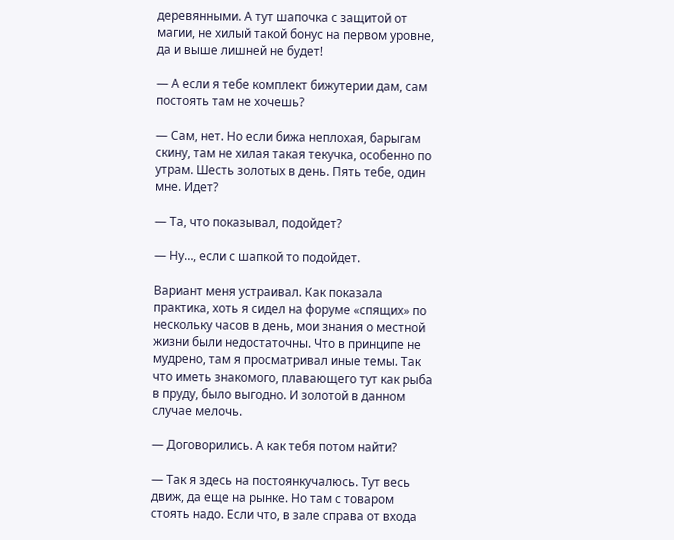деревянными. А тут шапочка с защитой от магии, не хилый такой бонус на первом уровне, да и выше лишней не будет!

— А если я тебе комплект бижутерии дам, сам постоять там не хочешь?

— Сам, нет. Но если бижа неплохая, барыгам скину, там не хилая такая текучка, особенно по утрам. Шесть золотых в день. Пять тебе, один мне. Идет?

— Та, что показывал, подойдет?

— Ну…, если с шапкой то подойдет.

Вариант меня устраивал. Как показала практика, хоть я сидел на форуме «спящих» по нескольку часов в день, мои знания о местной жизни были недостаточны. Что в принципе не мудрено, там я просматривал иные темы. Так что иметь знакомого, плавающего тут как рыба в пруду, было выгодно. И золотой в данном случае мелочь.

— Договорились. А как тебя потом найти?

— Так я здесь на постоянкучалюсь. Тут весь движ, да еще на рынке. Но там с товаром стоять надо. Если что, в зале справа от входа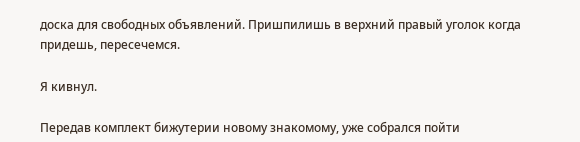доска для свободных объявлений. Пришпилишь в верхний правый уголок когда придешь, пересечемся.

Я кивнул.

Передав комплект бижутерии новому знакомому, уже собрался пойти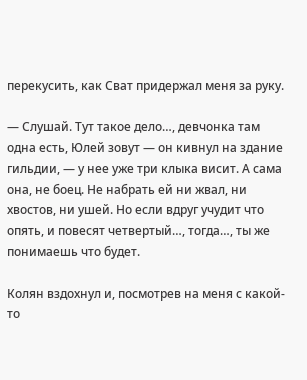перекусить, как Сват придержал меня за руку.

— Слушай. Тут такое дело…, девчонка там одна есть, Юлей зовут — он кивнул на здание гильдии, — у нее уже три клыка висит. А сама она, не боец. Не набрать ей ни жвал, ни хвостов, ни ушей. Но если вдруг учудит что опять, и повесят четвертый…, тогда…, ты же понимаешь что будет.

Колян вздохнул и, посмотрев на меня с какой-то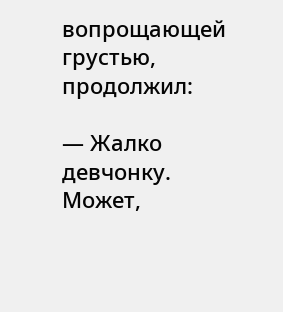вопрощающей грустью, продолжил:

— Жалко девчонку. Может,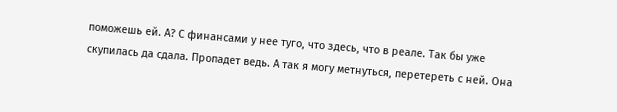поможешь ей. А? С финансами у нее туго, что здесь, что в реале. Так бы уже скупилась да сдала. Пропадет ведь. А так я могу метнуться, перетереть с ней. Она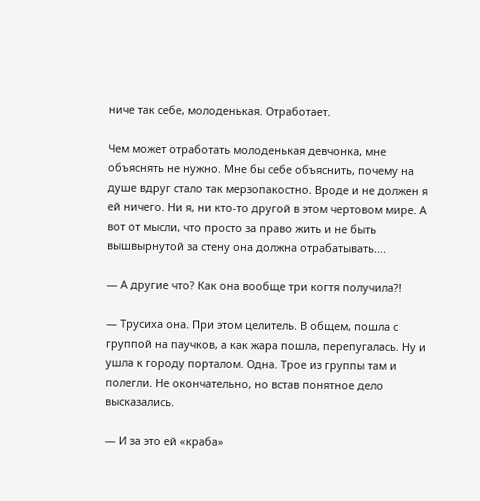ниче так себе, молоденькая. Отработает.

Чем может отработать молоденькая девчонка, мне объяснять не нужно. Мне бы себе объяснить, почему на душе вдруг стало так мерзопакостно. Вроде и не должен я ей ничего. Ни я, ни кто-то другой в этом чертовом мире. А вот от мысли, что просто за право жить и не быть вышвырнутой за стену она должна отрабатывать….

— А другие что? Как она вообще три когтя получила?!

— Трусиха она. При этом целитель. В общем, пошла с группой на паучков, а как жара пошла, перепугалась. Ну и ушла к городу порталом. Одна. Трое из группы там и полегли. Не окончательно, но встав понятное дело высказались.

— И за это ей «краба»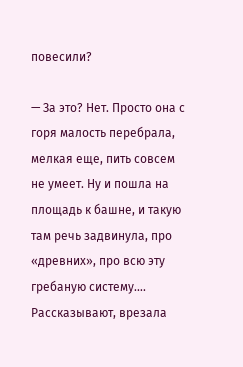повесили?

— За это? Нет. Просто она с горя малость перебрала, мелкая еще, пить совсем не умеет. Ну и пошла на площадь к башне, и такую там речь задвинула, про «древних», про всю эту гребаную систему…. Рассказывают, врезала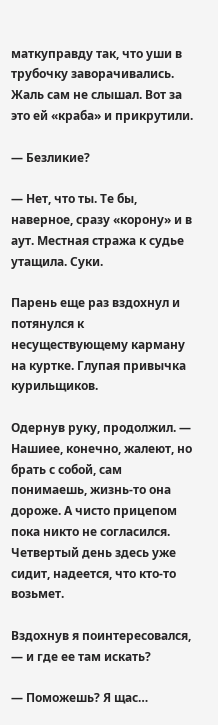маткуправду так, что уши в трубочку заворачивались. Жаль сам не слышал. Вот за это ей «краба» и прикрутили.

— Безликие?

— Нет, что ты. Те бы, наверное, сразу «корону» и в аут. Местная стража к судье утащила. Суки.

Парень еще раз вздохнул и потянулся к несуществующему карману на куртке. Глупая привычка курильщиков.

Одернув руку, продолжил. — Нашиее, конечно, жалеют, но брать с собой, сам понимаешь, жизнь-то она дороже. А чисто прицепом пока никто не согласился. Четвертый день здесь уже сидит, надеется, что кто-то возьмет.

Вздохнув я поинтересовался, — и где ее там искать?

— Поможешь? Я щас…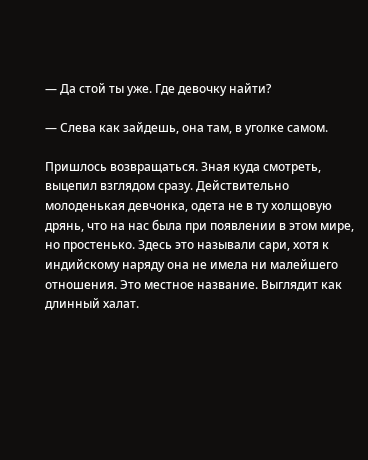— Да стой ты уже. Где девочку найти?

— Слева как зайдешь, она там, в уголке самом.

Пришлось возвращаться. Зная куда смотреть, выцепил взглядом сразу. Действительно молоденькая девчонка, одета не в ту холщовую дрянь, что на нас была при появлении в этом мире, но простенько. Здесь это называли сари, хотя к индийскому наряду она не имела ни малейшего отношения. Это местное название. Выглядит как длинный халат.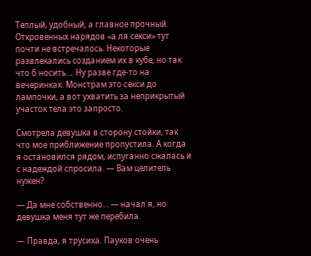Теплый, удобный, а главное прочный. Откровенных нарядов «а ля секси» тут почти не встречалось. Некоторые развлекались созданием их в кубе, но так что б носить…. Ну разве где-то на вечеринках. Монстрам это секси до лампочки, а вот ухватить за неприкрытый участок тела это запросто.

Смотрела девушка в сторону стойки, так что мое приближение пропустила. А когда я остановился рядом, испуганно сжалась и с надеждой спросила. — Вам целитель нужен?

— Да мне собственно… — начал я, но девушка меня тут же перебила.

— Правда, я трусиха. Пауков очень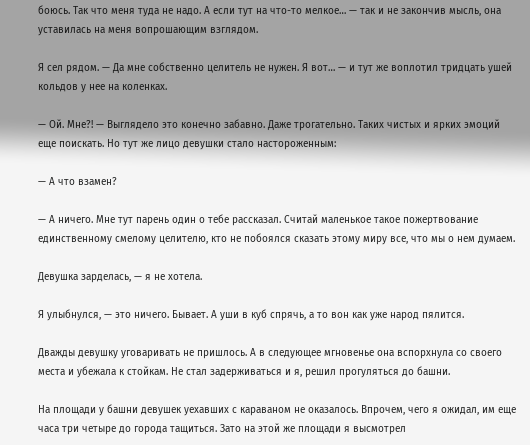боюсь. Так что меня туда не надо. А если тут на что-то мелкое… — так и не закончив мысль, она уставилась на меня вопрошающим взглядом.

Я сел рядом. — Да мне собственно целитель не нужен. Я вот… — и тут же воплотил тридцать ушей кольдов у нее на коленках.

— Ой. Мне?! — Выглядело это конечно забавно. Даже трогательно. Таких чистых и ярких эмоций еще поискать. Но тут же лицо девушки стало настороженным:

— А что взамен?

— А ничего. Мне тут парень один о тебе рассказал. Считай маленькое такое пожертвование единственному смелому целителю, кто не побоялся сказать этому миру все, что мы о нем думаем.

Девушка зарделась, — я не хотела.

Я улыбнулся, — это ничего. Бывает. А уши в куб спрячь, а то вон как уже народ пялится.

Дважды девушку уговаривать не пришлось. А в следующее мгновенье она вспорхнула со своего места и убежала к стойкам. Не стал задерживаться и я, решил прогуляться до башни.

На площади у башни девушек уехавших с караваном не оказалось. Впрочем, чего я ожидал, им еще часа три четыре до города тащиться. Зато на этой же площади я высмотрел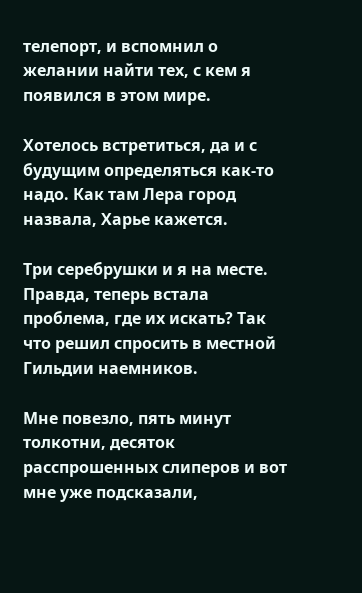телепорт, и вспомнил о желании найти тех, с кем я появился в этом мире.

Хотелось встретиться, да и с будущим определяться как-то надо. Как там Лера город назвала, Харье кажется.

Три серебрушки и я на месте. Правда, теперь встала проблема, где их искать? Так что решил спросить в местной Гильдии наемников.

Мне повезло, пять минут толкотни, десяток расспрошенных слиперов и вот мне уже подсказали,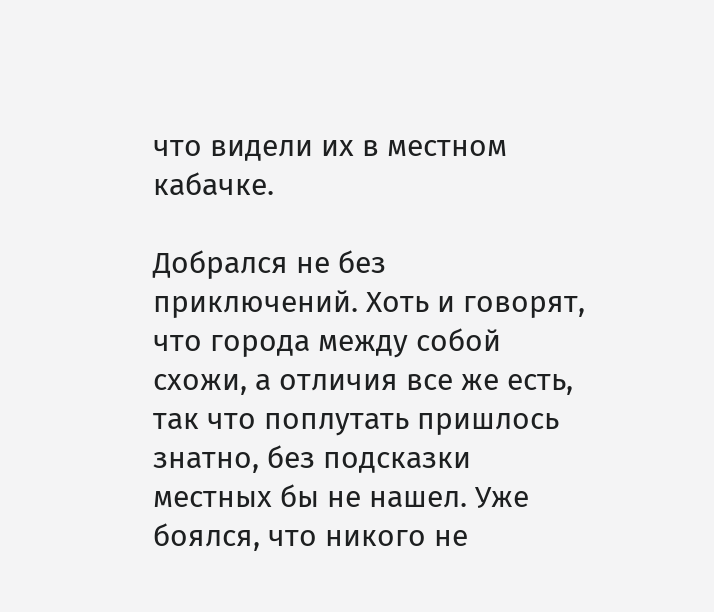что видели их в местном кабачке.

Добрался не без приключений. Хоть и говорят, что города между собой схожи, а отличия все же есть, так что поплутать пришлось знатно, без подсказки местных бы не нашел. Уже боялся, что никого не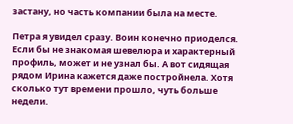застану, но часть компании была на месте.

Петра я увидел сразу. Воин конечно приоделся. Если бы не знакомая шевелюра и характерный профиль, может и не узнал бы. А вот сидящая рядом Ирина кажется даже постройнела. Хотя сколько тут времени прошло, чуть больше недели.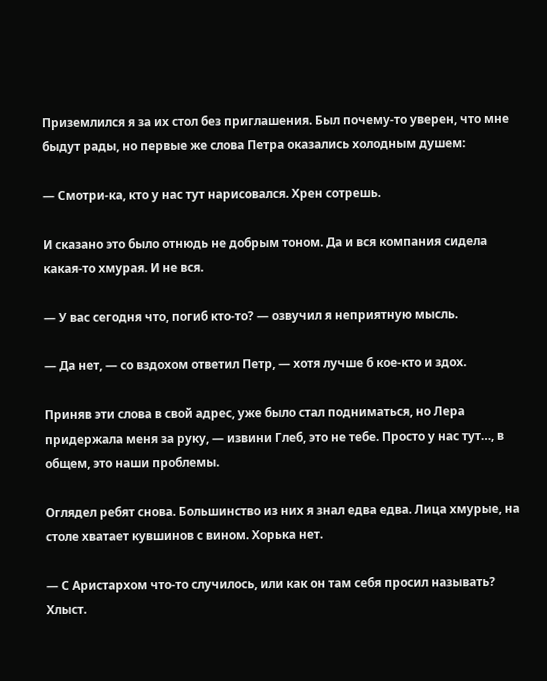Приземлился я за их стол без приглашения. Был почему-то уверен, что мне быдут рады, но первые же слова Петра оказались холодным душем:

— Смотри-ка, кто у нас тут нарисовался. Хрен сотрешь.

И сказано это было отнюдь не добрым тоном. Да и вся компания сидела какая-то хмурая. И не вся.

— У вас сегодня что, погиб кто-то? — озвучил я неприятную мысль.

— Да нет, — со вздохом ответил Петр, — хотя лучше б кое-кто и здох.

Приняв эти слова в свой адрес, уже было стал подниматься, но Лера придержала меня за руку, — извини Глеб, это не тебе. Просто у нас тут…, в общем, это наши проблемы.

Оглядел ребят снова. Большинство из них я знал едва едва. Лица хмурые, на столе хватает кувшинов с вином. Хорька нет.

— С Аристархом что-то случилось, или как он там себя просил называть? Хлыст.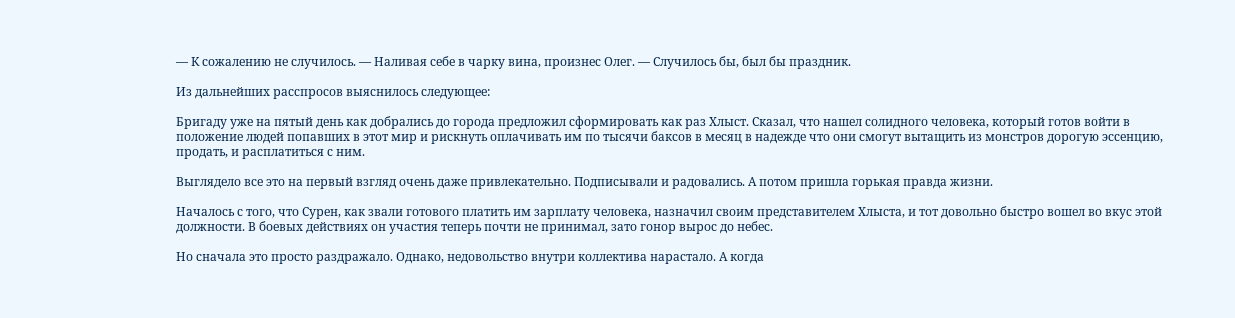— К сожалению не случилось. — Наливая себе в чарку вина, произнес Олег. — Случилось бы, был бы праздник.

Из дальнейших расспросов выяснилось следующее:

Бригаду уже на пятый день как добрались до города предложил сформировать как раз Хлыст. Сказал, что нашел солидного человека, который готов войти в положение людей попавших в этот мир и рискнуть оплачивать им по тысячи баксов в месяц в надежде что они смогут вытащить из монстров дорогую эссенцию, продать, и расплатиться с ним.

Выглядело все это на первый взгляд очень даже привлекательно. Подписывали и радовались. А потом пришла горькая правда жизни.

Началось с того, что Сурен, как звали готового платить им зарплату человека, назначил своим представителем Хлыста, и тот довольно быстро вошел во вкус этой должности. В боевых действиях он участия теперь почти не принимал, зато гонор вырос до небес.

Но сначала это просто раздражало. Однако, недовольство внутри коллектива нарастало. А когда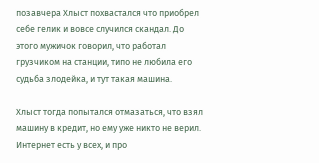позавчера Хлыст похвастался что приобрел себе гелик и вовсе случился скандал. До этого мужичок говорил, что работал грузчиком на станции, типо не любила его судьба злодейка, и тут такая машина.

Хлыст тогда попытался отмазаться, что взял машину в кредит, но ему уже никто не верил. Интернет есть у всех, и про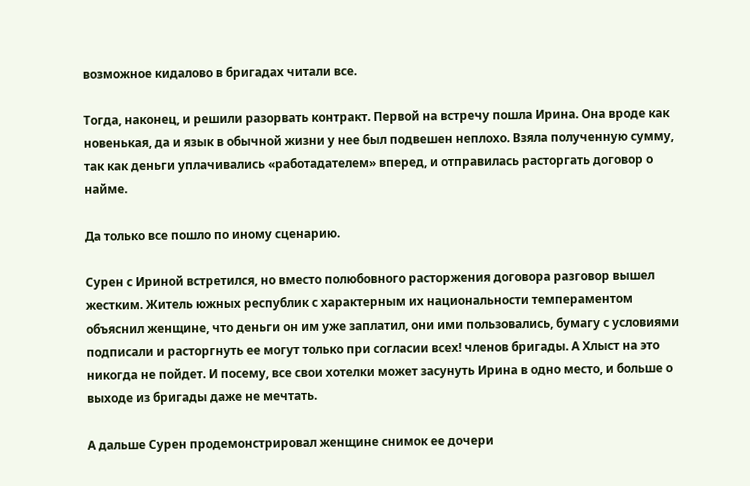возможное кидалово в бригадах читали все.

Тогда, наконец, и решили разорвать контракт. Первой на встречу пошла Ирина. Она вроде как новенькая, да и язык в обычной жизни у нее был подвешен неплохо. Взяла полученную сумму, так как деньги уплачивались «работадателем» вперед, и отправилась расторгать договор о найме.

Да только все пошло по иному сценарию.

Сурен с Ириной встретился, но вместо полюбовного расторжения договора разговор вышел жестким. Житель южных республик с характерным их национальности темпераментом объяснил женщине, что деньги он им уже заплатил, они ими пользовались, бумагу с условиями подписали и расторгнуть ее могут только при согласии всех! членов бригады. А Хлыст на это никогда не пойдет. И посему, все свои хотелки может засунуть Ирина в одно место, и больше о выходе из бригады даже не мечтать.

А дальше Сурен продемонстрировал женщине снимок ее дочери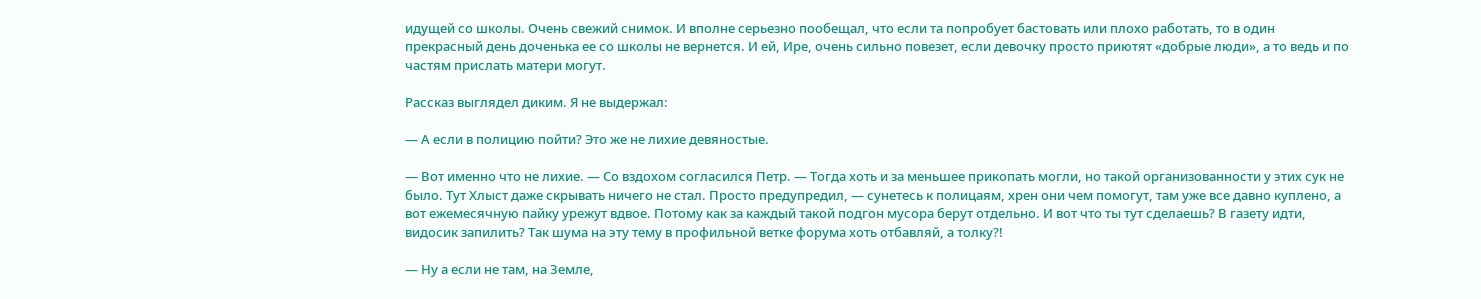идущей со школы. Очень свежий снимок. И вполне серьезно пообещал, что если та попробует бастовать или плохо работать, то в один прекрасный день доченька ее со школы не вернется. И ей, Ире, очень сильно повезет, если девочку просто приютят «добрые люди», а то ведь и по частям прислать матери могут.

Рассказ выглядел диким. Я не выдержал:

— А если в полицию пойти? Это же не лихие девяностые.

— Вот именно что не лихие. — Со вздохом согласился Петр. — Тогда хоть и за меньшее прикопать могли, но такой организованности у этих сук не было. Тут Хлыст даже скрывать ничего не стал. Просто предупредил, — сунетесь к полицаям, хрен они чем помогут, там уже все давно куплено, а вот ежемесячную пайку урежут вдвое. Потому как за каждый такой подгон мусора берут отдельно. И вот что ты тут сделаешь? В газету идти, видосик запилить? Так шума на эту тему в профильной ветке форума хоть отбавляй, а толку?!

— Ну а если не там, на Земле,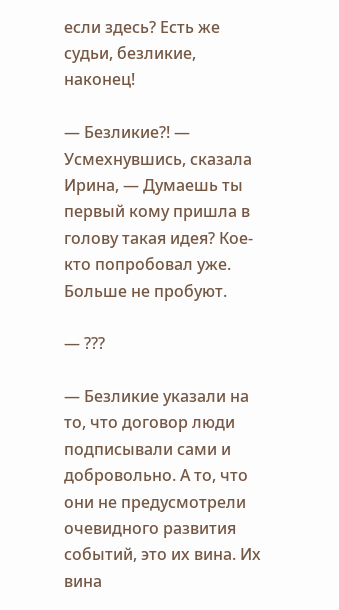если здесь? Есть же судьи, безликие, наконец!

— Безликие?! — Усмехнувшись, сказала Ирина, — Думаешь ты первый кому пришла в голову такая идея? Кое-кто попробовал уже. Больше не пробуют.

— ???

— Безликие указали на то, что договор люди подписывали сами и добровольно. А то, что они не предусмотрели очевидного развития событий, это их вина. Их вина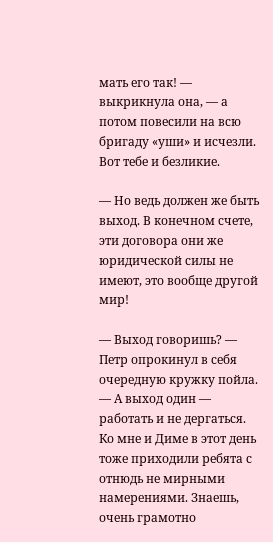мать его так! — выкрикнула она, — а потом повесили на всю бригаду «уши» и исчезли. Вот тебе и безликие.

— Но ведь должен же быть выход. В конечном счете, эти договора они же юридической силы не имеют, это вообще другой мир!

— Выход говоришь? — Петр опрокинул в себя очередную кружку пойла. — А выход один — работать и не дергаться. Ко мне и Диме в этот день тоже приходили ребята с отнюдь не мирными намерениями. Знаешь, очень грамотно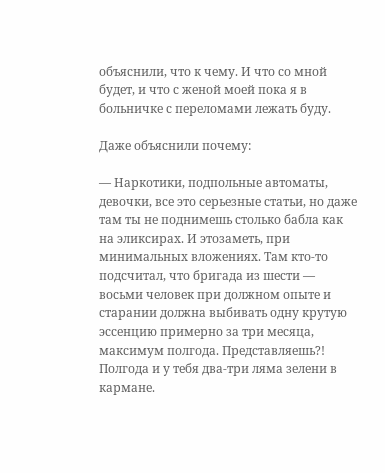объяснили, что к чему. И что со мной будет, и что с женой моей пока я в больничке с переломами лежать буду.

Даже объяснили почему:

— Наркотики, подпольные автоматы, девочки, все это серьезные статьи, но даже там ты не поднимешь столько бабла как на эликсирах. И этозаметь, при минимальных вложениях. Там кто-то подсчитал, что бригада из шести — восьми человек при должном опыте и старании должна выбивать одну крутую эссенцию примерно за три месяца, максимум полгода. Представляешь?! Полгода и у тебя два-три ляма зелени в кармане.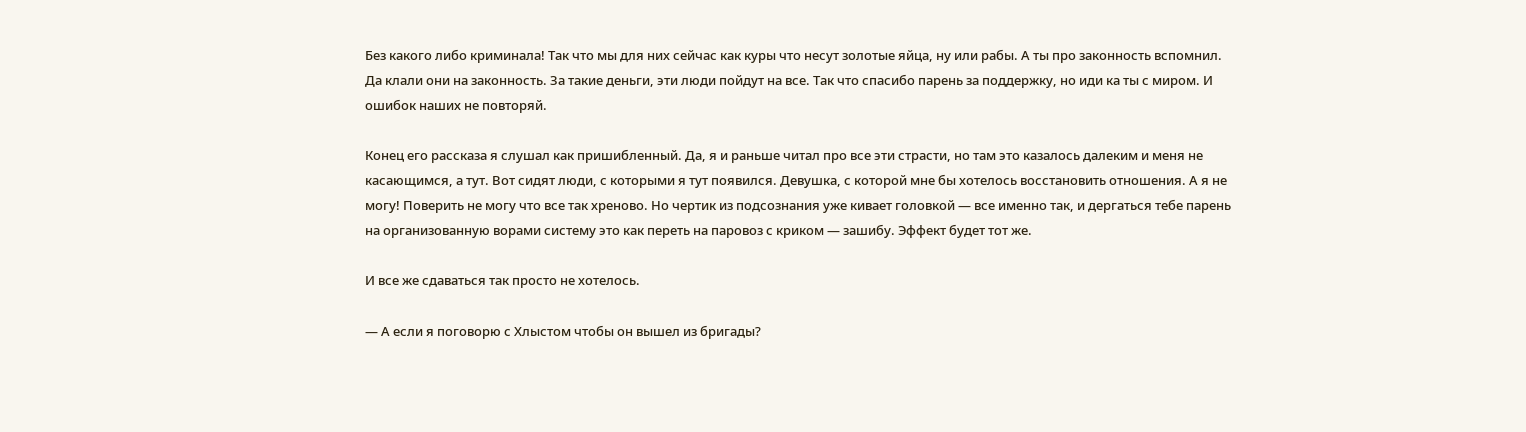Без какого либо криминала! Так что мы для них сейчас как куры что несут золотые яйца, ну или рабы. А ты про законность вспомнил. Да клали они на законность. За такие деньги, эти люди пойдут на все. Так что спасибо парень за поддержку, но иди ка ты с миром. И ошибок наших не повторяй.

Конец его рассказа я слушал как пришибленный. Да, я и раньше читал про все эти страсти, но там это казалось далеким и меня не касающимся, а тут. Вот сидят люди, с которыми я тут появился. Девушка, с которой мне бы хотелось восстановить отношения. А я не могу! Поверить не могу что все так хреново. Но чертик из подсознания уже кивает головкой — все именно так, и дергаться тебе парень на организованную ворами систему это как переть на паровоз с криком — зашибу. Эффект будет тот же.

И все же сдаваться так просто не хотелось.

— А если я поговорю с Хлыстом чтобы он вышел из бригады?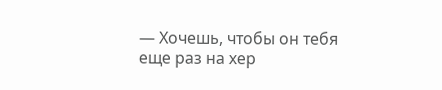— Хочешь, чтобы он тебя еще раз на хер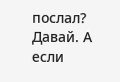послал? Давай. А если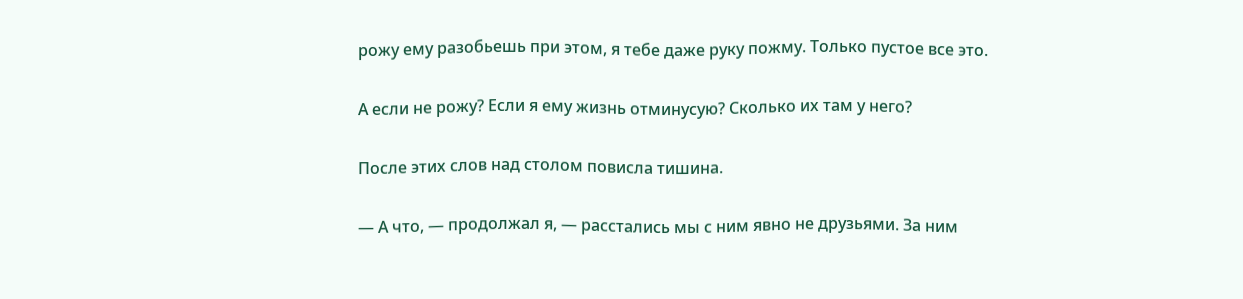рожу ему разобьешь при этом, я тебе даже руку пожму. Только пустое все это.

А если не рожу? Если я ему жизнь отминусую? Сколько их там у него?

После этих слов над столом повисла тишина.

— А что, — продолжал я, — расстались мы с ним явно не друзьями. За ним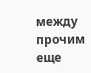между прочим еще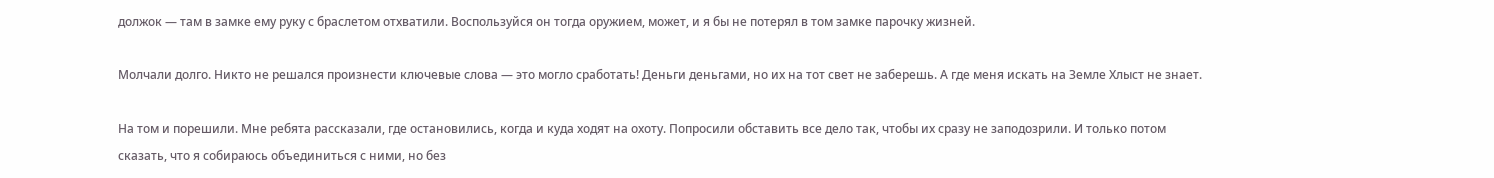должок — там в замке ему руку с браслетом отхватили. Воспользуйся он тогда оружием, может, и я бы не потерял в том замке парочку жизней.

Молчали долго. Никто не решался произнести ключевые слова — это могло сработать! Деньги деньгами, но их на тот свет не заберешь. А где меня искать на Земле Хлыст не знает.

На том и порешили. Мне ребята рассказали, где остановились, когда и куда ходят на охоту. Попросили обставить все дело так, чтобы их сразу не заподозрили. И только потом сказать, что я собираюсь объединиться с ними, но без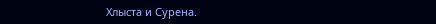Хлыста и Сурена.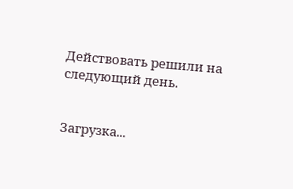Действовать решили на следующий день.


Загрузка...